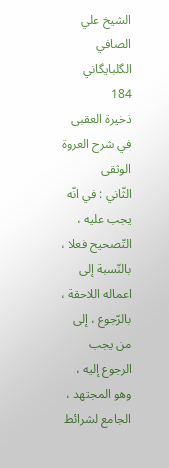الشيخ علي الصافي الگلبايگاني
184
ذخيرة العقبى في شرح العروة الوثقى
الثّاني : في انّه يجب عليه ، التّصحيح فعلا ، بالنّسبة إلى اعماله اللاحقة ، بالرّجوع ، إلى من يجب الرجوع إليه ، وهو المجتهد ، الجامع لشرائط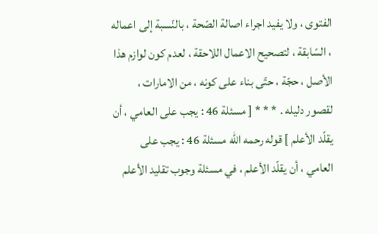الفتوى ، ولا يفيد اجراء اصالة الصّحة ، بالنّسبة إلى اعماله ، السّابقة ، لتصحيح الاعمال اللاحقة ، لعدم كون لوازم هذا الأصل ، حجّة ، حتّى بناء على كونه ، من الامارات ، لقصور دليله . * * * [ مسئلة 46 : يجب على العامي ، أن يقلّد الأعلم ] قوله رحمه اللّه مسئلة 46 : يجب على العامي ، أن يقلّد الأعلم ، في مسئلة وجوب تقليد الأعلم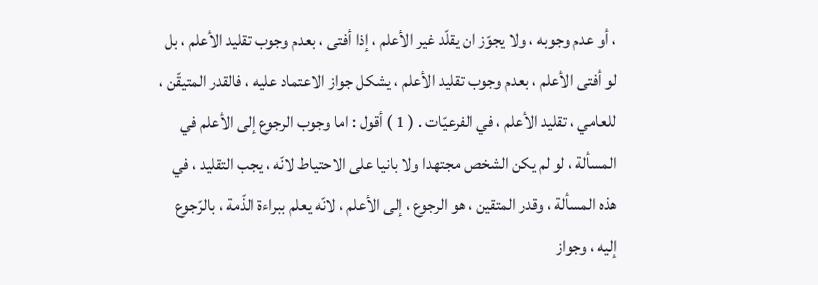، أو عدم وجوبه ، ولا يجوّز ان يقلّد غير الأعلم ، إذا أفتى ، بعدم وجوب تقليد الأعلم ، بل لو أفتى الأعلم ، بعدم وجوب تقليد الأعلم ، يشكل جواز الاعتماد عليه ، فالقدر المتيقّن ، للعامي ، تقليد الأعلم ، في الفرعيّات . ( 1 ) أقول : اما وجوب الرجوع إلى الأعلم في المسألة ، لو لم يكن الشخص مجتهدا ولا بانيا على الاحتياط لانّه ، يجب التقليد ، في هذه المسألة ، وقدر المتقين ، هو الرجوع ، إلى الأعلم ، لانّه يعلم ببراءة الذّمة ، بالرّجوع إليه ، وجواز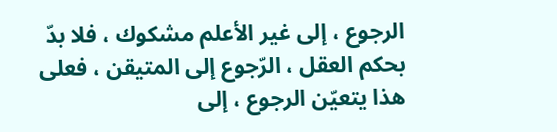الرجوع ، إلى غير الأعلم مشكوك ، فلا بدّ بحكم العقل ، الرّجوع إلى المتيقن ، فعلى هذا يتعيّن الرجوع ، إلى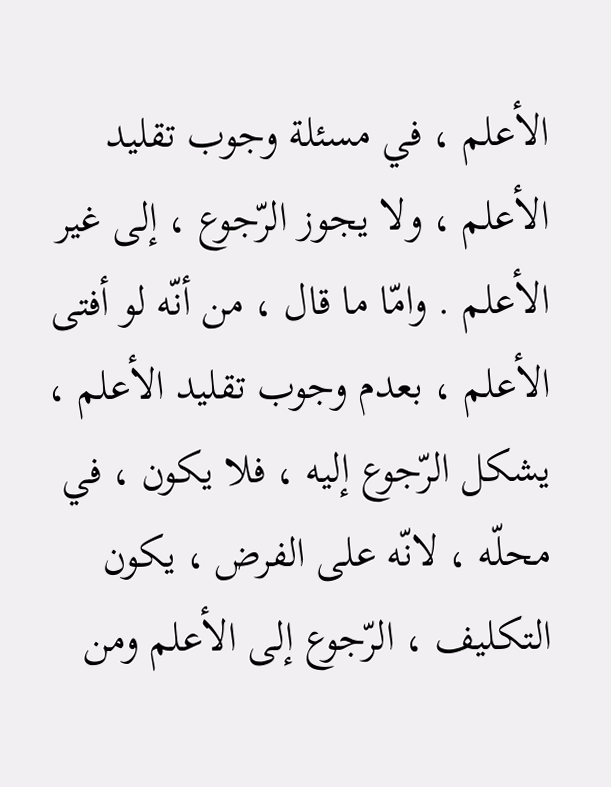الأعلم ، في مسئلة وجوب تقليد الأعلم ، ولا يجوز الرّجوع ، إلى غير الأعلم . وامّا ما قال ، من أنّه لو أفتى الأعلم ، بعدم وجوب تقليد الأعلم ، يشكل الرّجوع إليه ، فلا يكون ، في محلّه ، لانّه على الفرض ، يكون التكليف ، الرّجوع إلى الأعلم ومن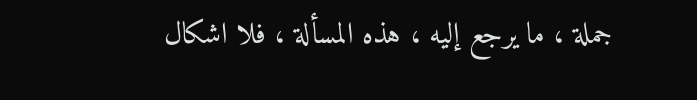جملة ، ما يرجع إليه ، هذه المسألة ، فلا اشكال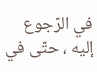في الرّجوع إليه ، حتّى في